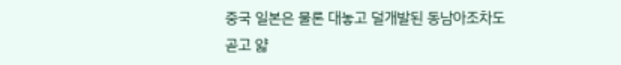중국 일본은 물론 대놓고 덜개발된 동남아조차도 곧고 얇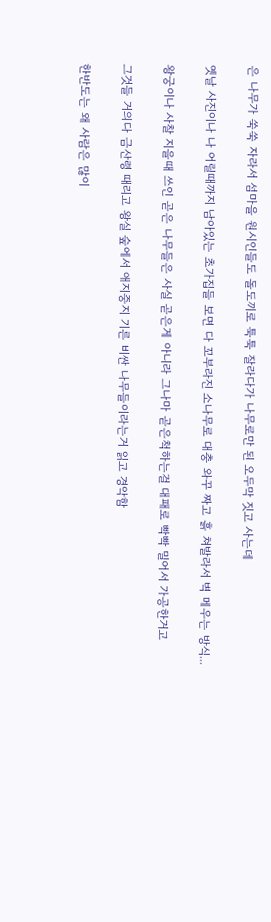은 나무가 쑥쑥 자라서 섬마을 원시인들도 돌도끼로 툭툭 잘라다가 나무로만 된 오두막 짓고 사는데

옛날 사진이나 나 어릴때까지 남아있는 초가집들 보면 다 꼬부라진 소나무로 대충 와꾸 짜고 흙 쳐발라서 벽 메우는 방식...

왕궁이나 사찰 지을때 쓰인 곧은 나무들은 사실 곧은게 아니라 그나마 곧은척하는걸 대패로 빡빡 밀어서 가공한거고

그것들 거의다 금산령 때리고 왕실 숲에서 애지중지 기른 비싼 나무들이라는거 읽고 경악함

한반도는 왜 사람은 많이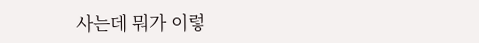사는데 뭐가 이렇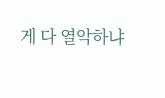게 다 열악하냐